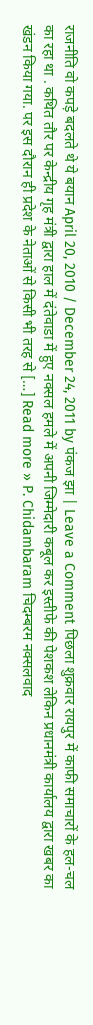राजनीति वो कपड़े बदलते थे ये बयान April 20, 2010 / December 24, 2011 by पंकज झा | Leave a Comment पिछला शुक्रवार रायपुर में काफी समाचारों के हल-चल का रहा था . कथित तौर पर केन्द्रीय गृह मंत्री द्वारा हाल में दंतेवाडा में हुए नक्सल हमले में अपनी जिम्मेदारी कबूल कर इस्तीफे की पेशकश लेकिन प्रधानमंत्री कार्यालय द्वारा खबर का खंडन किया गया. पर इस दौरान ही प्रदेश के नेताओं से किसी भी तरह से […] Read more » P. Chidambaram चिदम्बरम नक्सलवाद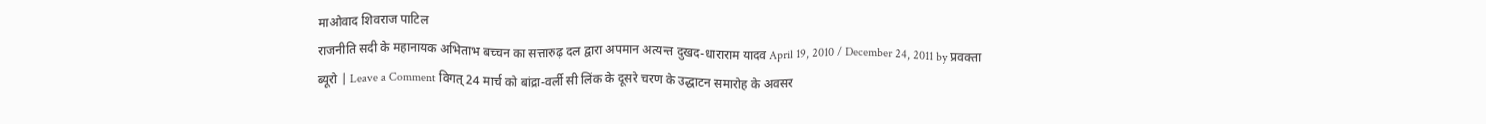माओवाद शिवराज पाटिल
राजनीति सदी के महानायक अभिताभ बच्चन का सत्तारुढ़ दल द्वारा अपमान अत्यन्त दुखद-धाराराम यादव April 19, 2010 / December 24, 2011 by प्रवक्ता ब्यूरो | Leave a Comment विगत् 24 मार्च को बांद्रा-वर्ली सी लिंक के दूसरे चरण के उद्धाटन समारोह के अवसर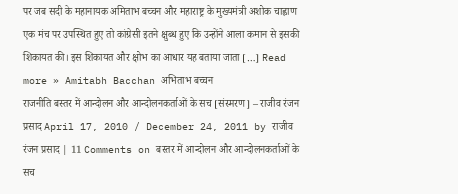पर जब सदी के महानायक अमिताभ बच्चन और महाराष्ट्र के मुख्यमंत्री अशोक चाह्वाण एक मंच पर उपस्थित हुए तो कांग्रेसी इतने क्षुब्ध हुए कि उन्होंने आला कमान से इसकी शिकायत की। इस शिकायत और क्षोभ का आधार यह बताया जाता […] Read more » Amitabh Bacchan अभिताभ बच्चन
राजनीति बस्तर में आन्दोलन और आन्दोलनकर्ताओं के सच [संस्मरण] – राजीव रंजन प्रसाद April 17, 2010 / December 24, 2011 by राजीव रंजन प्रसाद | 11 Comments on बस्तर में आन्दोलन और आन्दोलनकर्ताओं के सच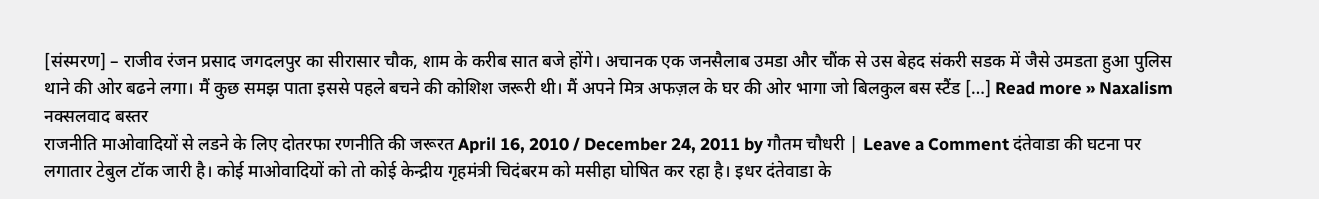[संस्मरण] – राजीव रंजन प्रसाद जगदलपुर का सीरासार चौक, शाम के करीब सात बजे होंगे। अचानक एक जनसैलाब उमडा और चौंक से उस बेहद संकरी सडक में जैसे उमडता हुआ पुलिस थाने की ओर बढने लगा। मैं कुछ समझ पाता इससे पहले बचने की कोशिश जरूरी थी। मैं अपने मित्र अफज़ल के घर की ओर भागा जो बिलकुल बस स्टैंड […] Read more » Naxalism नक्सलवाद बस्तर
राजनीति माओवादियों से लडने के लिए दोतरफा रणनीति की जरूरत April 16, 2010 / December 24, 2011 by गौतम चौधरी | Leave a Comment दंतेवाडा की घटना पर लगातार टेबुल टॉक जारी है। कोई माओवादियों को तो कोई केन्द्रीय गृहमंत्री चिदंबरम को मसीहा घोषित कर रहा है। इधर दंतेवाडा के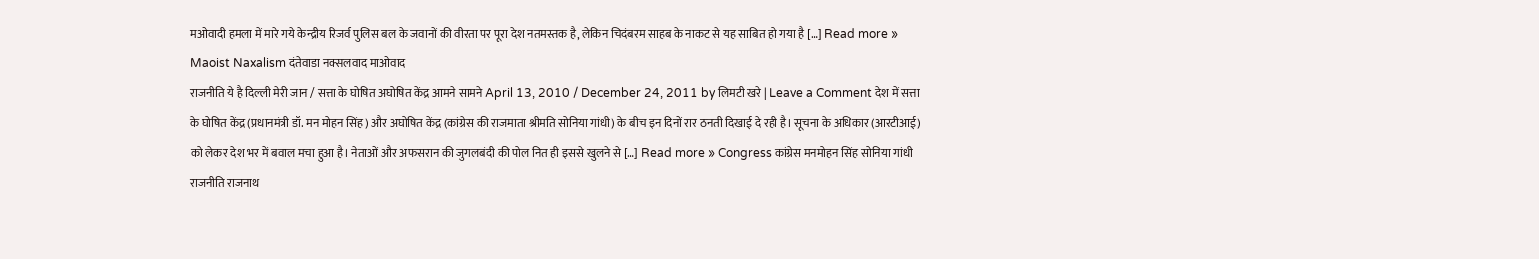मओवादी हमला में मारे गये केन्द्रीय रिजर्व पुलिस बल के जवानों की वीरता पर पूरा देश नतमस्तक है, लेकिन चिदंबरम साहब के नाकट से यह साबित हो गया है […] Read more » Maoist Naxalism दंतेवाडा नक्सलवाद माओवाद
राजनीति ये है दिल्ली मेरी जान / सत्ता के घोषित अघोषित केंद्र आमने सामने April 13, 2010 / December 24, 2011 by लिमटी खरे | Leave a Comment देश में सत्ता के घोषित केंद्र (प्रधानमंत्री डॉ. मन मोहन सिंह) और अघोषित केंद्र (कांग्रेस की राजमाता श्रीमति सोनिया गांधी) के बीच इन दिनों रार ठनती दिखाई दे रही है। सूचना के अधिकार (आरटीआई) को लेकर देश भर में बवाल मचा हुआ है। नेताओं और अफसरान की जुगलबंदी की पोल नित ही इससे खुलने से […] Read more » Congress कांग्रेस मनमोहन सिंह सोनिया गांधी
राजनीति राजनाथ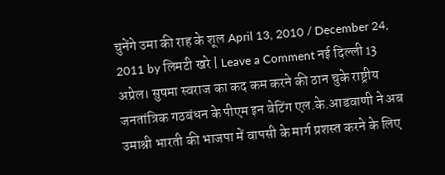चुनेंगे उमा की राह के शूल April 13, 2010 / December 24, 2011 by लिमटी खरे | Leave a Comment नई दिल्ली 13 अप्रेल। सुषमा स्वराज का कद कम करने की ठान चुके राष्ट्रीय जनतांत्रिक गठबंधन के पीएम इन वेटिंग एल.के.आडवाणी ने अब उमाश्री भारती की भाजपा में वापसी के मार्ग प्रशस्त करने के लिए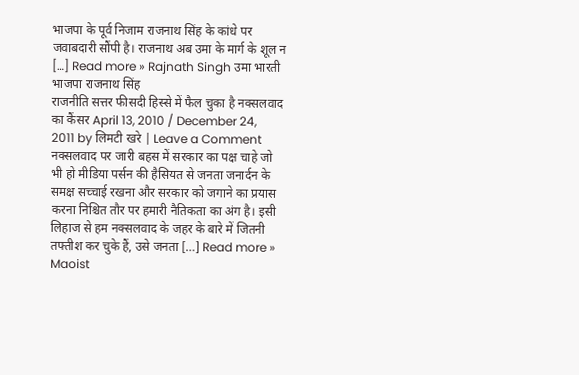भाजपा के पूर्व निजाम राजनाथ सिंह के कांधे पर जवाबदारी सौंपी है। राजनाथ अब उमा के मार्ग के शूल न […] Read more » Rajnath Singh उमा भारती भाजपा राजनाथ सिंह
राजनीति सत्तर फीसदी हिस्से में फैल चुका है नक्सलवाद का कैंसर April 13, 2010 / December 24, 2011 by लिमटी खरे | Leave a Comment नक्सलवाद पर जारी बहस में सरकार का पक्ष चाहे जो भी हो मीडिया पर्सन की हैसियत से जनता जनार्दन के समक्ष सच्चाई रखना और सरकार को जगाने का प्रयास करना निश्चित तौर पर हमारी नैतिकता का अंग है। इसी लिहाज से हम नक्सलवाद के जहर के बारे में जितनी तफ्तीश कर चुके हैं, उसे जनता […] Read more » Maoist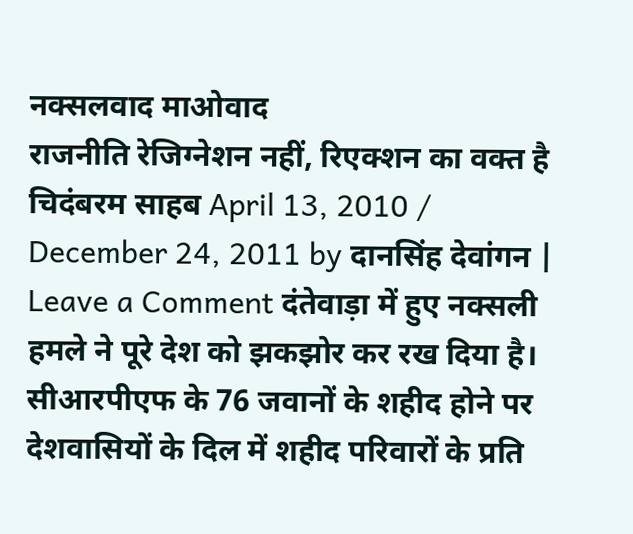नक्सलवाद माओवाद
राजनीति रेजिग्नेशन नहीं, रिएक्शन का वक्त है चिदंबरम साहब April 13, 2010 / December 24, 2011 by दानसिंह देवांगन | Leave a Comment दंतेवाड़ा में हुए नक्सली हमले ने पूरे देश को झकझोर कर रख दिया है। सीआरपीएफ के 76 जवानों के शहीद होने पर देशवासियों के दिल में शहीद परिवारों के प्रति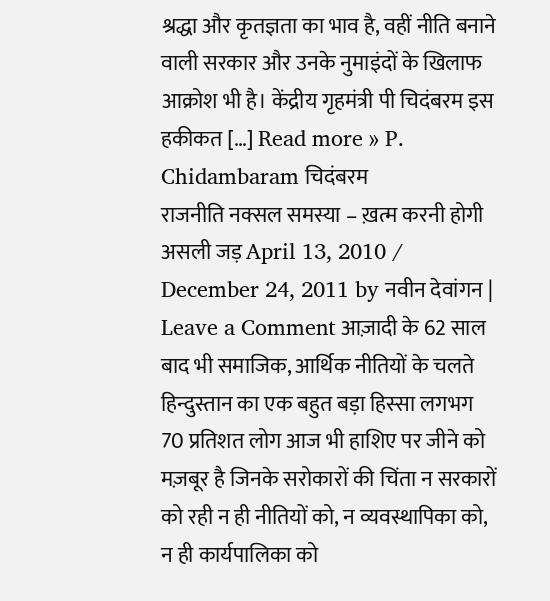श्रद्धा और कृतज्ञता का भाव है, वहीं नीति बनाने वाली सरकार और उनके नुमाइंदों के खिलाफ आक्रोश भी है। केंद्रीय गृहमंत्री पी चिदंबरम इस हकीकत […] Read more » P. Chidambaram चिदंबरम
राजनीति नक्सल समस्या – ख़त्म करनी होगी असली जड़ April 13, 2010 / December 24, 2011 by नवीन देवांगन | Leave a Comment आज़ादी के 62 साल बाद भी समाजिक, आर्थिक नीतियों के चलते हिन्दुस्तान का एक बहुत बड़ा हिस्सा लगभग 70 प्रतिशत लोग आज भी हाशिए पर जीने को मज़बूर है जिनके सरोकारों की चिंता न सरकारों को रही न ही नीतियों को, न व्यवस्थापिका को, न ही कार्यपालिका को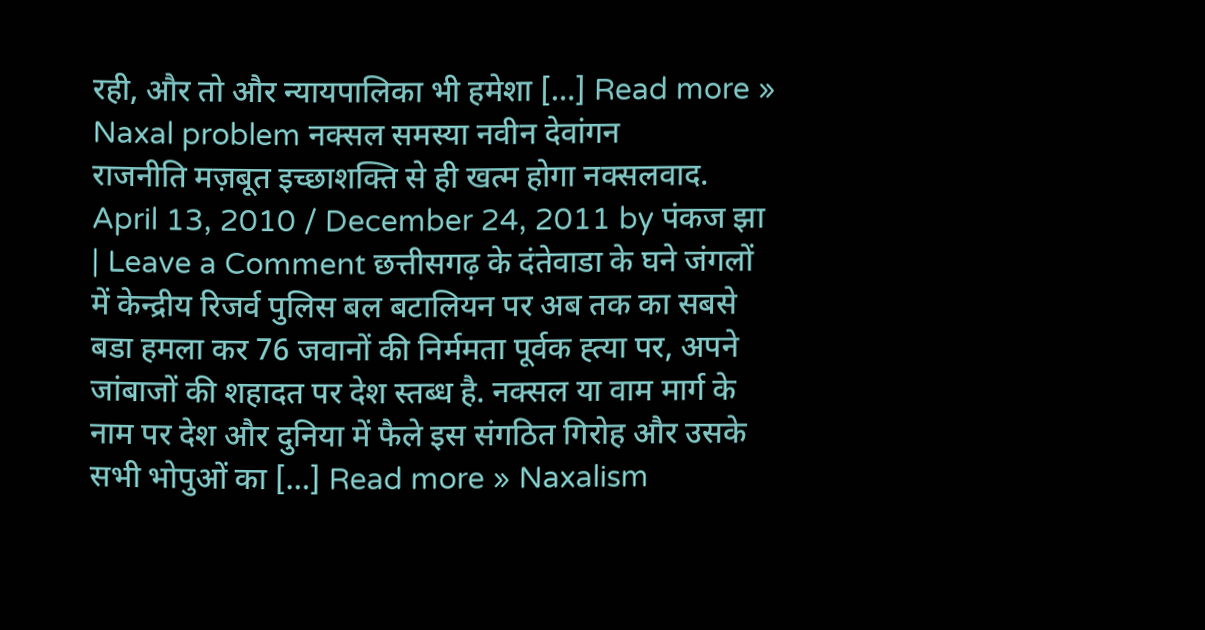रही, और तो और न्यायपालिका भी हमेशा […] Read more » Naxal problem नक्सल समस्या नवीन देवांगन
राजनीति मज़बूत इच्छाशक्ति से ही खत्म होगा नक्सलवाद. April 13, 2010 / December 24, 2011 by पंकज झा | Leave a Comment छत्तीसगढ़ के दंतेवाडा के घने जंगलों में केन्द्रीय रिजर्व पुलिस बल बटालियन पर अब तक का सबसे बडा हमला कर 76 जवानों की निर्ममता पूर्वक ह्त्या पर, अपने जांबाजों की शहादत पर देश स्तब्ध है. नक्सल या वाम मार्ग के नाम पर देश और दुनिया में फैले इस संगठित गिरोह और उसके सभी भोपुओं का […] Read more » Naxalism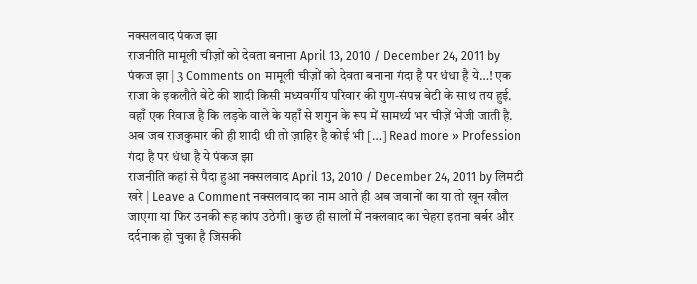नक्सलवाद पंकज झा
राजनीति मामूली चीज़ों को देवता बनाना April 13, 2010 / December 24, 2011 by पंकज झा | 3 Comments on मामूली चीज़ों को देवता बनाना गंदा है पर धंधा है ये…! एक राजा के इकलौते बेटे की शादी किसी मध्यवर्गीय परिवार की गुण-संपन्न बेटी के साथ तय हुई. वहाँ एक रिवाज है कि लड़के वाले के यहाँ से शगुन के रूप में सामर्थ्य भर चीज़ें भेजी जाती है. अब जब राजकुमार की ही शादी थी तो ज़ाहिर है कोई भी […] Read more » Profession गंदा है पर धंधा है ये पंकज झा
राजनीति कहां से पैदा हुआ नक्सलवाद April 13, 2010 / December 24, 2011 by लिमटी खरे | Leave a Comment नक्सलवाद का नाम आते ही अब जवानों का या तो खून खौल जाएगा या फिर उनकी रूह कांप उठेगी। कुछ ही सालों में नक्लवाद का चेहरा इतना बर्बर और दर्दनाक हो चुका है जिसकी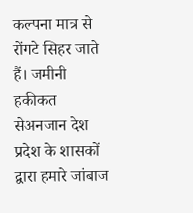कल्पना मात्र से रोंगटे सिहर जाते हैं। जमीनी हकीकत सेअनजान देश प्रदेश के शासकों द्वारा हमारे जांबाज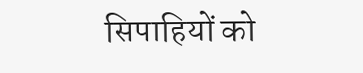सिपाहियों को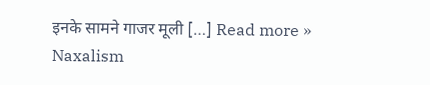इनके सामने गाजर मूली […] Read more » Naxalism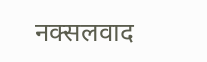नक्सलवाद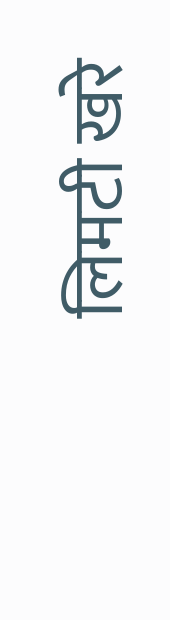लिमटी खरे